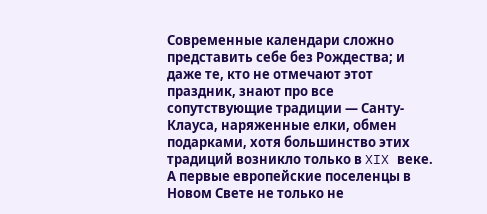Современные календари сложно представить себе без Рождества; и даже те, кто не отмечают этот праздник, знают про все сопутствующие традиции — Санту-Клауса, наряженные елки, обмен подарками, хотя большинство этих традиций возникло только в XIX веке. А первые европейские поселенцы в Новом Свете не только не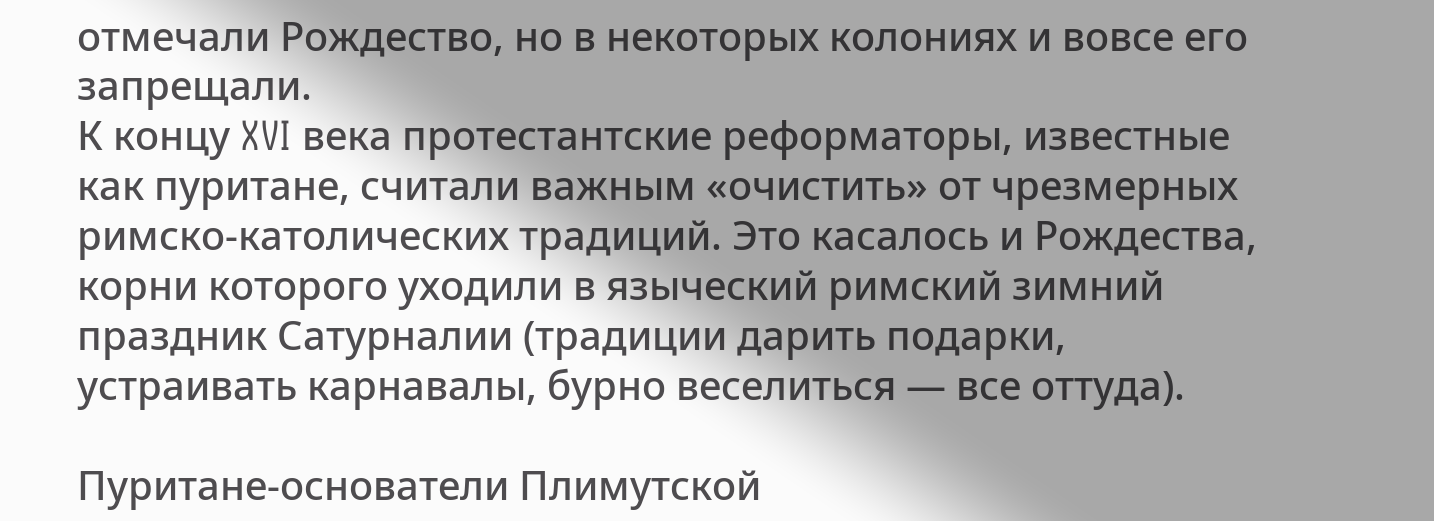отмечали Рождество, но в некоторых колониях и вовсе его запрещали.
К концу XVI века протестантские реформаторы, известные как пуритане, считали важным «очистить» от чрезмерных римско-католических традиций. Это касалось и Рождества, корни которого уходили в языческий римский зимний праздник Сатурналии (традиции дарить подарки, устраивать карнавалы, бурно веселиться — все оттуда).

Пуритане-основатели Плимутской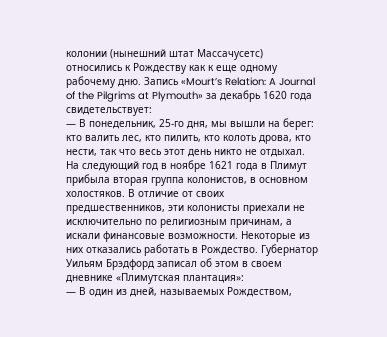колонии (нынешний штат Массачусетс) относились к Рождеству как к еще одному рабочему дню. Запись «Mourt’s Relation: A Journal of the Pilgrims at Plymouth» за декабрь 1620 года свидетельствует:
— В понедельник, 25-го дня, мы вышли на берег: кто валить лес, кто пилить, кто колоть дрова, кто нести, так что весь этот день никто не отдыхал.
На следующий год в ноябре 1621 года в Плимут прибыла вторая группа колонистов, в основном холостяков. В отличие от своих предшественников, эти колонисты приехали не исключительно по религиозным причинам, а искали финансовые возможности. Некоторые из них отказались работать в Рождество. Губернатор Уильям Брэдфорд записал об этом в своем дневнике «Плимутская плантация»:
— В один из дней, называемых Рождеством,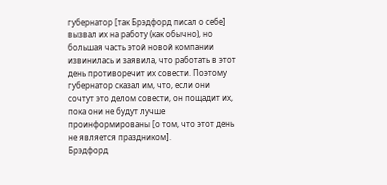губернатор [так Брэдфорд писал о себе] вызвал их на работу (как обычно), но большая часть этой новой компании извинилась и заявила, что работать в этот день противоречит их совести. Поэтому губернатор сказал им, что, если они сочтут это делом совести, он пощадит их, пока они не будут лучше проинформированы [о том, что этот день не является праздником].
Брэдфорд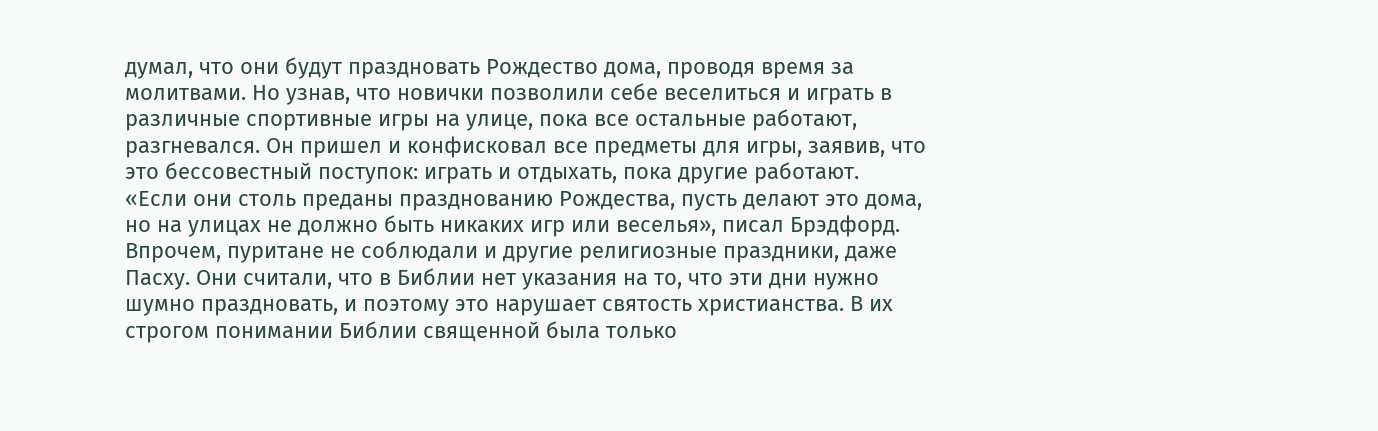думал, что они будут праздновать Рождество дома, проводя время за молитвами. Но узнав, что новички позволили себе веселиться и играть в различные спортивные игры на улице, пока все остальные работают, разгневался. Он пришел и конфисковал все предметы для игры, заявив, что это бессовестный поступок: играть и отдыхать, пока другие работают.
«Если они столь преданы празднованию Рождества, пусть делают это дома, но на улицах не должно быть никаких игр или веселья», писал Брэдфорд.
Впрочем, пуритане не соблюдали и другие религиозные праздники, даже Пасху. Они считали, что в Библии нет указания на то, что эти дни нужно шумно праздновать, и поэтому это нарушает святость христианства. В их строгом понимании Библии священной была только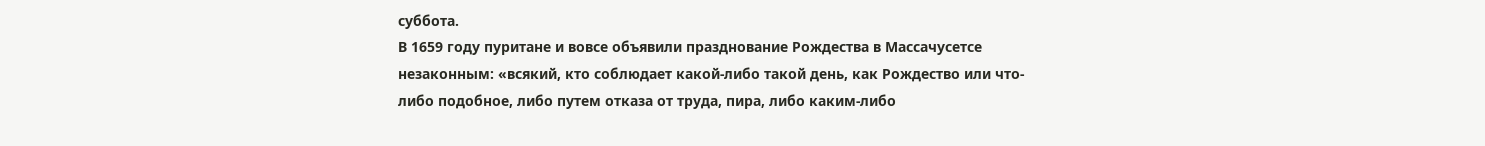суббота.
В 1659 году пуритане и вовсе объявили празднование Рождества в Массачусетсе незаконным: «всякий, кто соблюдает какой-либо такой день, как Рождество или что-либо подобное, либо путем отказа от труда, пира, либо каким-либо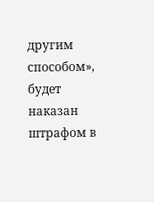другим способом», будет наказан штрафом в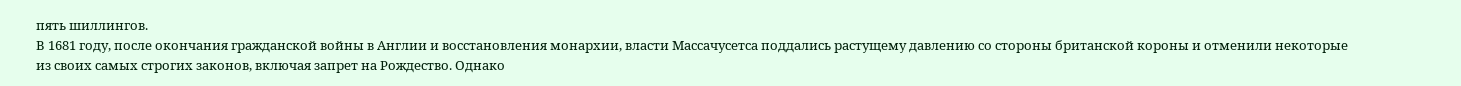пять шиллингов.
В 1681 году, после окончания гражданской войны в Англии и восстановления монархии, власти Массачусетса поддались растущему давлению со стороны британской короны и отменили некоторые из своих самых строгих законов, включая запрет на Рождество. Однако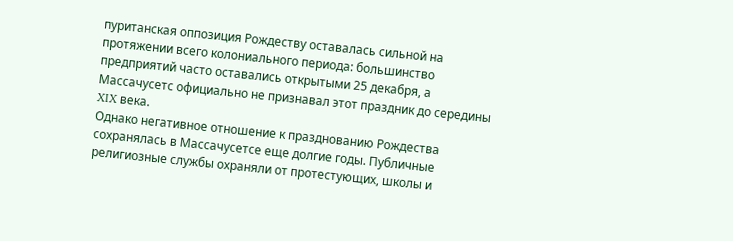пуританская оппозиция Рождеству оставалась сильной на протяжении всего колониального периода: большинство предприятий часто оставались открытыми 25 декабря, а Массачусетс официально не признавал этот праздник до середины XIX века.
Однако негативное отношение к празднованию Рождества сохранялась в Массачусетсе еще долгие годы. Публичные религиозные службы охраняли от протестующих, школы и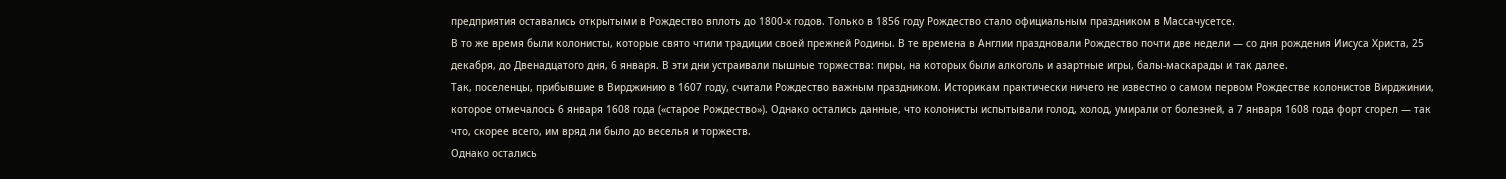предприятия оставались открытыми в Рождество вплоть до 1800-х годов. Только в 1856 году Рождество стало официальным праздником в Массачусетсе.
В то же время были колонисты, которые свято чтили традиции своей прежней Родины. В те времена в Англии праздновали Рождество почти две недели — со дня рождения Иисуса Христа, 25 декабря, до Двенадцатого дня, 6 января. В эти дни устраивали пышные торжества: пиры, на которых были алкоголь и азартные игры, балы-маскарады и так далее.
Так, поселенцы, прибывшие в Вирджинию в 1607 году, считали Рождество важным праздником. Историкам практически ничего не известно о самом первом Рождестве колонистов Вирджинии, которое отмечалось 6 января 1608 года («старое Рождество»). Однако остались данные, что колонисты испытывали голод, холод, умирали от болезней, а 7 января 1608 года форт сгорел — так что, скорее всего, им вряд ли было до веселья и торжеств.
Однако остались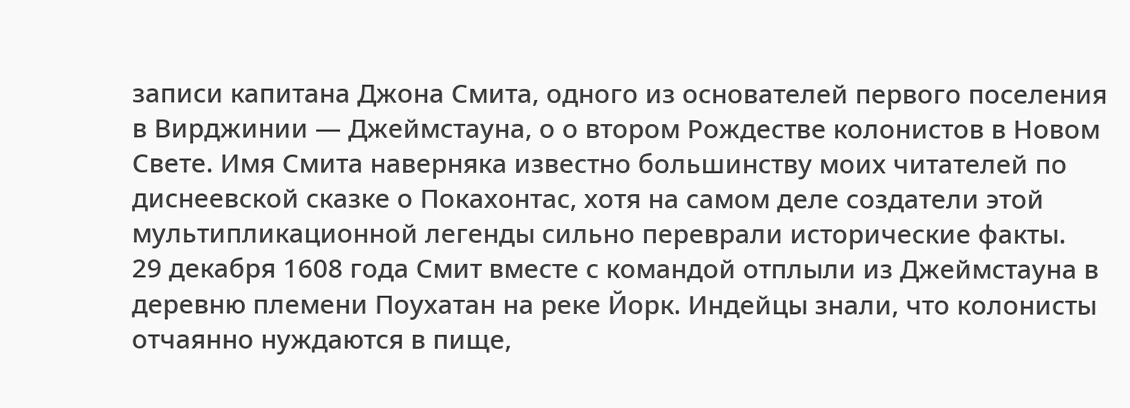записи капитана Джона Смита, одного из основателей первого поселения в Вирджинии — Джеймстауна, о о втором Рождестве колонистов в Новом Свете. Имя Смита наверняка известно большинству моих читателей по диснеевской сказке о Покахонтас, хотя на самом деле создатели этой мультипликационной легенды сильно переврали исторические факты.
29 декабря 1608 года Смит вместе с командой отплыли из Джеймстауна в деревню племени Поухатан на реке Йорк. Индейцы знали, что колонисты отчаянно нуждаются в пище,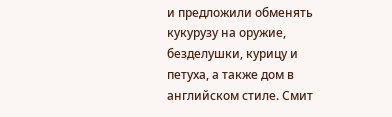и предложили обменять кукурузу на оружие, безделушки, курицу и петуха, а также дом в английском стиле. Смит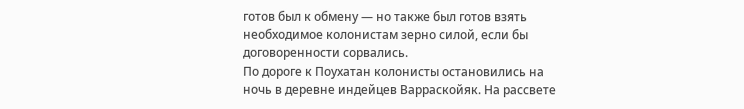готов был к обмену — но также был готов взять необходимое колонистам зерно силой, если бы договоренности сорвались.
По дороге к Поухатан колонисты остановились на ночь в деревне индейцев Варраскойяк. На рассвете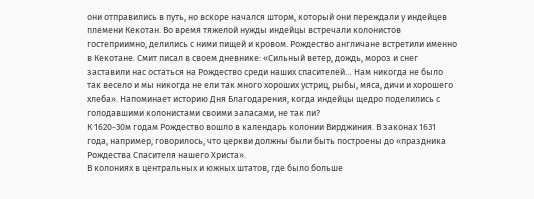они отправились в путь, но вскоре начался шторм, который они переждали у индейцев племени Кекотан. Во время тяжелой нужды индейцы встречали колонистов гостеприимно, делились с ними пищей и кровом. Рождество англичане встретили именно в Кекотане. Смит писал в своем дневнике: «Сильный ветер, дождь, мороз и снег заставили нас остаться на Рождество среди наших спасителей… Нам никогда не было так весело и мы никогда не ели так много хороших устриц, рыбы, мяса, дичи и хорошего хлеба». Напоминает историю Дня Благодарения, когда индейцы щедро поделились с голодавшими колонистами своими запасами, не так ли?
К 1620-30м годам Рождество вошло в календарь колонии Вирджиния. В законах 1631 года, например, говорилось, что церкви должны были быть построены до «праздника Рождества Спасителя нашего Христа».
В колониях в центральных и южных штатов, где было больше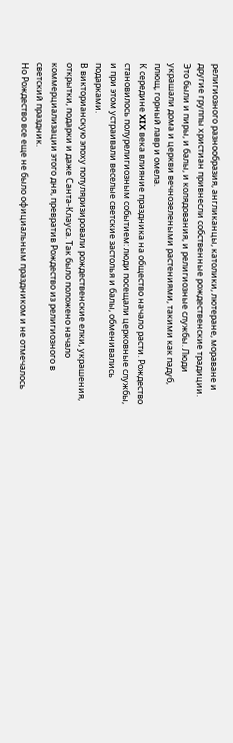религиозного разнообразия, англиканцы, католики, лютеране, мораване и другие группы христиан привнесли собственные рождественские традиции. Это были и пиры, и балы, и колядования, и религиозные службы. Люди украшали дома и церкви вечнозелеными растениями, такими как падуб, плющ, горный лавр и омела.
К середине XIX века влияние праздника на общество начало расти. Рождество становилось полурелигиозным событием: люди посещали церковные службы, и при этом устраивали веселые светские застолья и балы, обменивались подарками.
В викторианскую эпоху популяризировали рождественские елки, украшения, открытки, подарки и даже Санта-Клауса. Так было положено начало коммерциализации этого дня, превратив Рождество из религиозного в светский праздник.
Но Рождество все еще не было официальным праздником и не отмечалось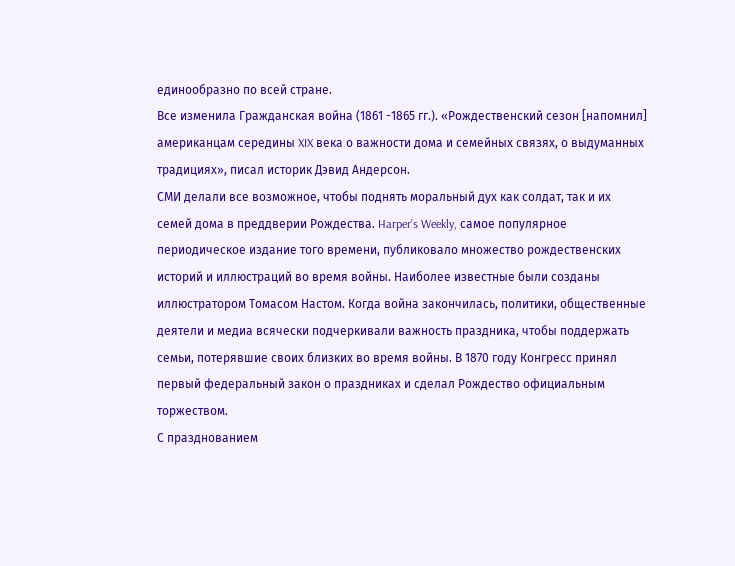единообразно по всей стране.
Все изменила Гражданская война (1861 -1865 гг.). «Рождественский сезон [напомнил] американцам середины XIX века о важности дома и семейных связях, о выдуманных традициях», писал историк Дэвид Андерсон.
СМИ делали все возможное, чтобы поднять моральный дух как солдат, так и их семей дома в преддверии Рождества. Harper’s Weekly, самое популярное периодическое издание того времени, публиковало множество рождественских историй и иллюстраций во время войны. Наиболее известные были созданы иллюстратором Томасом Настом. Когда война закончилась, политики, общественные деятели и медиа всячески подчеркивали важность праздника, чтобы поддержать семьи, потерявшие своих близких во время войны. В 1870 году Конгресс принял первый федеральный закон о праздниках и сделал Рождество официальным торжеством.
С празднованием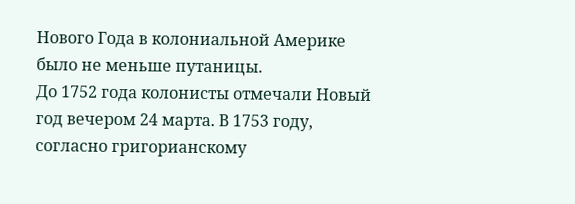Нового Года в колониальной Америке было не меньше путаницы.
До 1752 года колонисты отмечали Новый год вечером 24 марта. В 1753 году, согласно григорианскому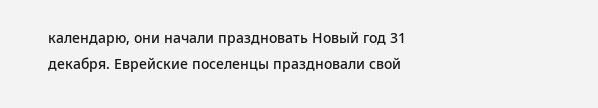календарю, они начали праздновать Новый год 31 декабря. Еврейские поселенцы праздновали свой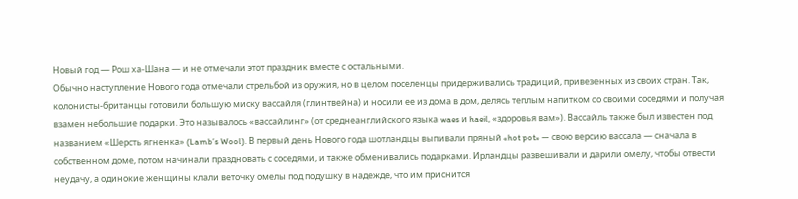Новый год — Рош ха-Шана — и не отмечали этот праздник вместе с остальными.
Обычно наступление Нового года отмечали стрельбой из оружия, но в целом поселенцы придерживались традиций, привезенных из своих стран. Так, колонисты-британцы готовили большую миску вассайля (глинтвейна) и носили ее из дома в дом, делясь теплым напитком со своими соседями и получая взамен небольшие подарки. Это называлось «вассайлинг» (от среднеанглийского языка waes и haeil, «здоровья вам»). Вассайль также был известен под названием «Шерсть ягненка» (Lamb’s Wool). В первый день Нового года шотландцы выпивали пряный «hot pot» — свою версию вассала — сначала в собственном доме, потом начинали праздновать с соседями, и также обменивались подарками. Ирландцы развешивали и дарили омелу, чтобы отвести неудачу, а одинокие женщины клали веточку омелы под подушку в надежде, что им приснится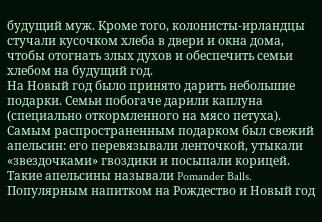будущий муж. Кроме того, колонисты-ирландцы стучали кусочком хлеба в двери и окна дома, чтобы отогнать злых духов и обеспечить семьи хлебом на будущий год.
На Новый год было принято дарить небольшие подарки. Семьи побогаче дарили каплуна (специально откормленного на мясо петуха).
Самым распространенным подарком был свежий апельсин: его перевязывали ленточкой, утыкали «звездочками» гвоздики и посыпали корицей. Такие апельсины называли Pomander Balls.
Популярным напитком на Рождество и Новый год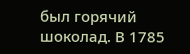был горячий шоколад. В 1785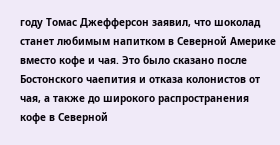году Томас Джефферсон заявил, что шоколад станет любимым напитком в Северной Америке вместо кофе и чая. Это было сказано после Бостонского чаепития и отказа колонистов от чая, а также до широкого распространения кофе в Северной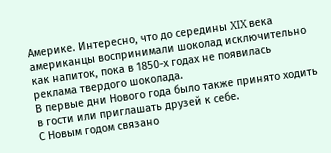Америке. Интересно, что до середины XIX века американцы воспринимали шоколад исключительно как напиток, пока в 1850-х годах не появилась реклама твердого шоколада.
В первые дни Нового года было также принято ходить в гости или приглашать друзей к себе.
С Новым годом связано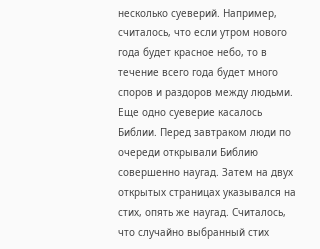несколько суеверий. Например, считалось, что если утром нового года будет красное небо, то в течение всего года будет много споров и раздоров между людьми.
Еще одно суеверие касалось Библии. Перед завтраком люди по очереди открывали Библию совершенно наугад. Затем на двух открытых страницах указывался на стих, опять же наугад. Считалось, что случайно выбранный стих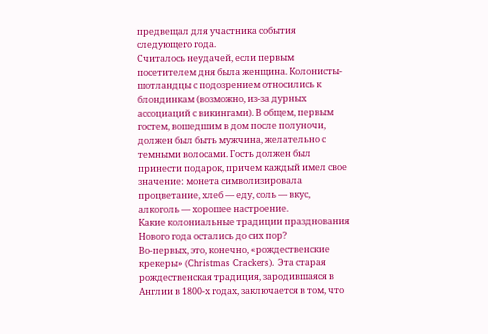предвещал для участника события следующего года.
Считалось неудачей, если первым посетителем дня была женщина. Колонисты-шотландцы с подозрением относились к блондинкам (возможно, из-за дурных ассоциаций с викингами). В общем, первым гостем, вошедшим в дом после полуночи, должен был быть мужчина, желательно с темными волосами. Гость должен был принести подарок, причем каждый имел свое значение: монета символизировала процветание, хлеб — еду, соль — вкус, алкоголь — хорошее настроение.
Какие колониальные традиции празднования Нового года остались до сих пор?
Во-первых, это, конечно, «рождественские крекеры» (Christmas Crackers). Эта старая рождественская традиция, зародившаяся в Англии в 1800-х годах, заключается в том, что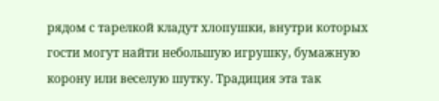рядом с тарелкой кладут хлопушки, внутри которых гости могут найти небольшую игрушку, бумажную корону или веселую шутку. Традиция эта так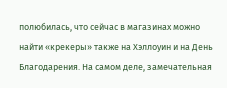полюбилась, что сейчас в магазинах можно найти «крекеры» также на Хэллоуин и на День Благодарения. На самом деле, замечательная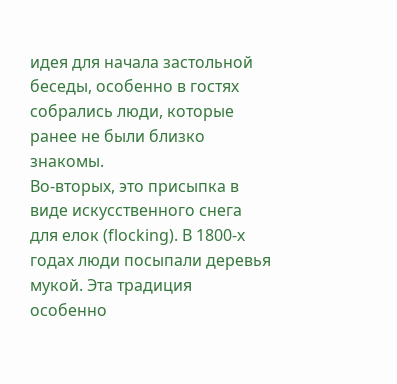идея для начала застольной беседы, особенно в гостях собрались люди, которые ранее не были близко знакомы.
Во-вторых, это присыпка в виде искусственного снега для елок (flocking). В 1800-х годах люди посыпали деревья мукой. Эта традиция особенно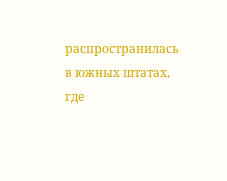распространилась в южных штатах, где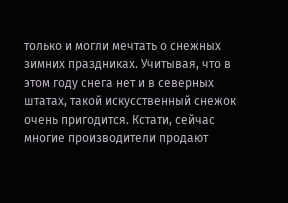только и могли мечтать о снежных зимних праздниках. Учитывая, что в этом году снега нет и в северных штатах, такой искусственный снежок очень пригодится. Кстати, сейчас многие производители продают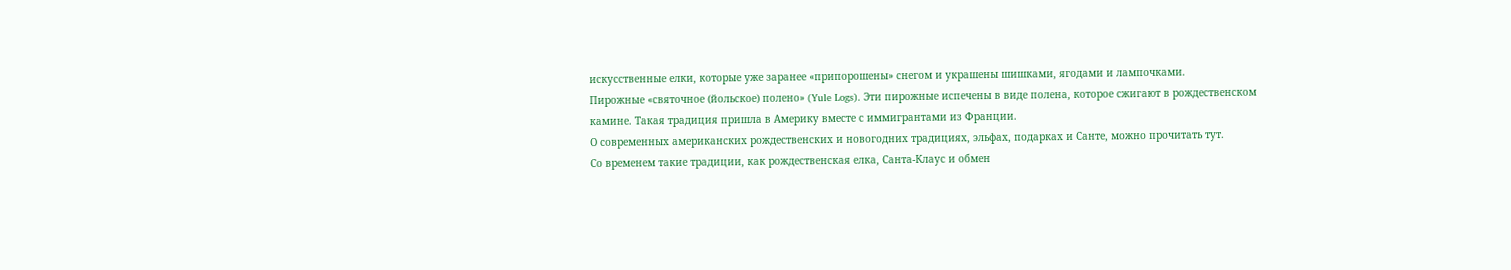искусственные елки, которые уже заранее «припорошены» снегом и украшены шишками, ягодами и лампочками.
Пирожные «святочное (йольское) полено» (Yule Logs). Эти пирожные испечены в виде полена, которое сжигают в рождественском камине. Такая традиция пришла в Америку вместе с иммигрантами из Франции.
О современных американских рождественских и новогодних традициях, эльфах, подарках и Санте, можно прочитать тут.
Со временем такие традиции, как рождественская елка, Санта-Клаус и обмен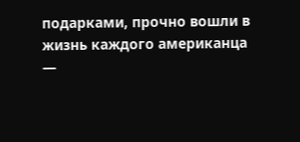подарками, прочно вошли в жизнь каждого американца —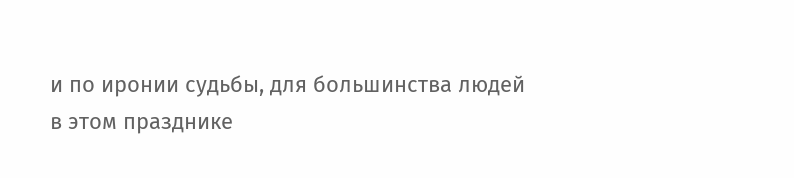и по иронии судьбы, для большинства людей в этом празднике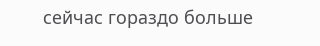сейчас гораздо больше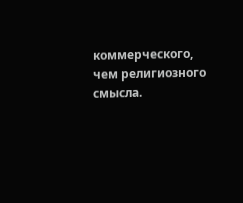коммерческого, чем религиозного смысла.